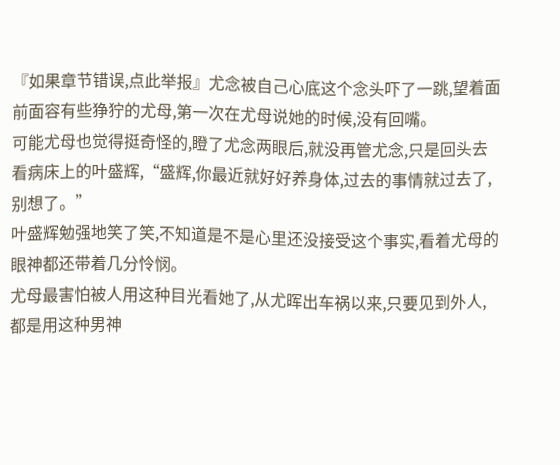『如果章节错误,点此举报』尤念被自己心底这个念头吓了一跳,望着面前面容有些狰狞的尤母,第一次在尤母说她的时候,没有回嘴。
可能尤母也觉得挺奇怪的,瞪了尤念两眼后,就没再管尤念,只是回头去看病床上的叶盛辉,“盛辉,你最近就好好养身体,过去的事情就过去了,别想了。”
叶盛辉勉强地笑了笑,不知道是不是心里还没接受这个事实,看着尤母的眼神都还带着几分怜悯。
尤母最害怕被人用这种目光看她了,从尤晖出车祸以来,只要见到外人,都是用这种男神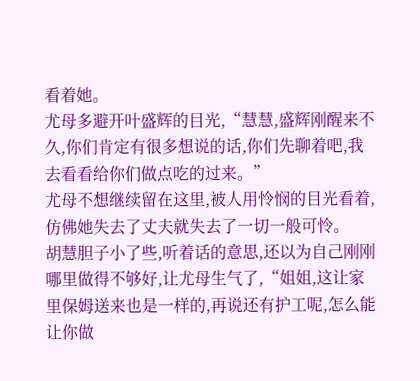看着她。
尤母多避开叶盛辉的目光,“慧慧,盛辉刚醒来不久,你们肯定有很多想说的话,你们先聊着吧,我去看看给你们做点吃的过来。”
尤母不想继续留在这里,被人用怜悯的目光看着,仿佛她失去了丈夫就失去了一切一般可怜。
胡慧胆子小了些,听着话的意思,还以为自己刚刚哪里做得不够好,让尤母生气了,“姐姐,这让家里保姆送来也是一样的,再说还有护工呢,怎么能让你做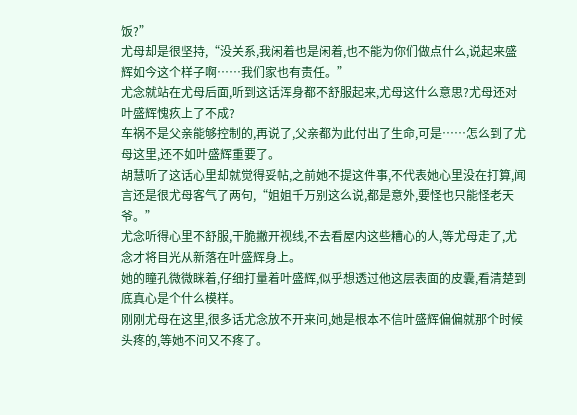饭?”
尤母却是很坚持,“没关系,我闲着也是闲着,也不能为你们做点什么,说起来盛辉如今这个样子啊……我们家也有责任。”
尤念就站在尤母后面,听到这话浑身都不舒服起来,尤母这什么意思?尤母还对叶盛辉愧疚上了不成?
车祸不是父亲能够控制的,再说了,父亲都为此付出了生命,可是……怎么到了尤母这里,还不如叶盛辉重要了。
胡慧听了这话心里却就觉得妥帖,之前她不提这件事,不代表她心里没在打算,闻言还是很尤母客气了两句,“姐姐千万别这么说,都是意外,要怪也只能怪老天爷。”
尤念听得心里不舒服,干脆撇开视线,不去看屋内这些糟心的人,等尤母走了,尤念才将目光从新落在叶盛辉身上。
她的瞳孔微微眯着,仔细打量着叶盛辉,似乎想透过他这层表面的皮囊,看清楚到底真心是个什么模样。
刚刚尤母在这里,很多话尤念放不开来问,她是根本不信叶盛辉偏偏就那个时候头疼的,等她不问又不疼了。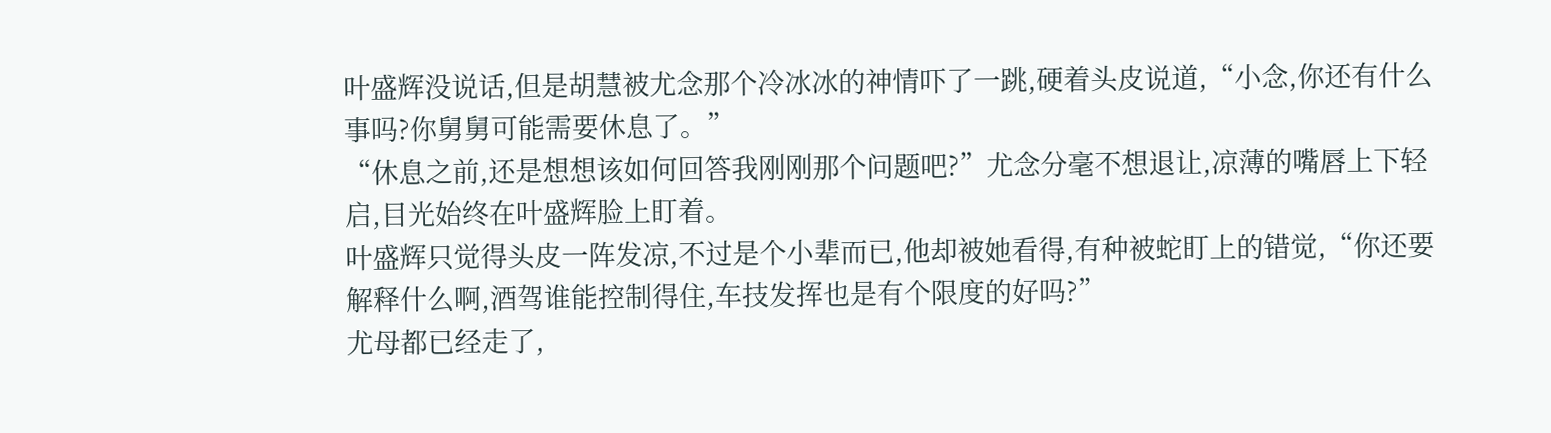叶盛辉没说话,但是胡慧被尤念那个冷冰冰的神情吓了一跳,硬着头皮说道,“小念,你还有什么事吗?你舅舅可能需要休息了。”
“休息之前,还是想想该如何回答我刚刚那个问题吧?”尤念分毫不想退让,凉薄的嘴唇上下轻启,目光始终在叶盛辉脸上盯着。
叶盛辉只觉得头皮一阵发凉,不过是个小辈而已,他却被她看得,有种被蛇盯上的错觉,“你还要解释什么啊,酒驾谁能控制得住,车技发挥也是有个限度的好吗?”
尤母都已经走了,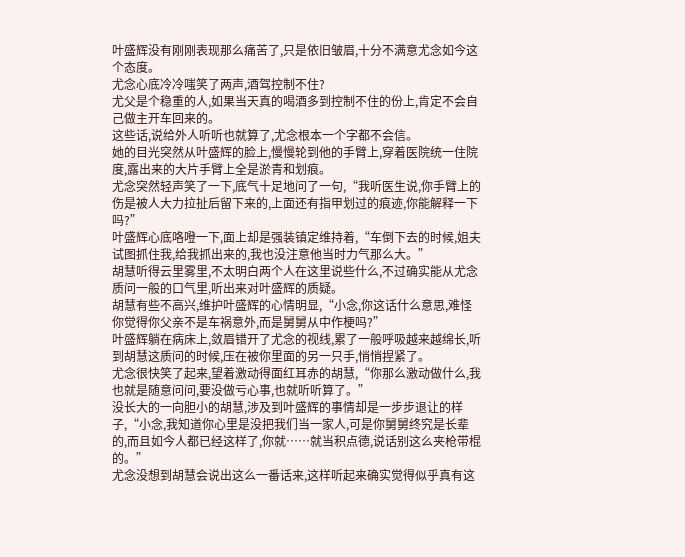叶盛辉没有刚刚表现那么痛苦了,只是依旧皱眉,十分不满意尤念如今这个态度。
尤念心底冷冷嗤笑了两声,酒驾控制不住?
尤父是个稳重的人,如果当天真的喝酒多到控制不住的份上,肯定不会自己做主开车回来的。
这些话,说给外人听听也就算了,尤念根本一个字都不会信。
她的目光突然从叶盛辉的脸上,慢慢轮到他的手臂上,穿着医院统一住院度,露出来的大片手臂上全是淤青和划痕。
尤念突然轻声笑了一下,底气十足地问了一句,“我听医生说,你手臂上的伤是被人大力拉扯后留下来的,上面还有指甲划过的痕迹,你能解释一下吗?”
叶盛辉心底咯噔一下,面上却是强装镇定维持着,“车倒下去的时候,姐夫试图抓住我,给我抓出来的,我也没注意他当时力气那么大。”
胡慧听得云里雾里,不太明白两个人在这里说些什么,不过确实能从尤念质问一般的口气里,听出来对叶盛辉的质疑。
胡慧有些不高兴,维护叶盛辉的心情明显,“小念,你这话什么意思,难怪你觉得你父亲不是车祸意外,而是舅舅从中作梗吗?”
叶盛辉躺在病床上,敛眉错开了尤念的视线,累了一般呼吸越来越绵长,听到胡慧这质问的时候,压在被你里面的另一只手,悄悄捏紧了。
尤念很快笑了起来,望着激动得面红耳赤的胡慧,“你那么激动做什么,我也就是随意问问,要没做亏心事,也就听听算了。”
没长大的一向胆小的胡慧,涉及到叶盛辉的事情却是一步步退让的样子,“小念,我知道你心里是没把我们当一家人,可是你舅舅终究是长辈的,而且如今人都已经这样了,你就……就当积点德,说话别这么夹枪带棍的。”
尤念没想到胡慧会说出这么一番话来,这样听起来确实觉得似乎真有这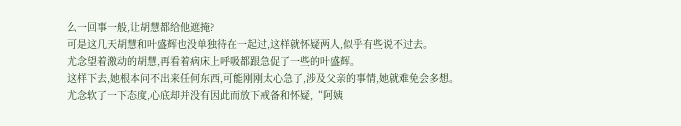么一回事一般,让胡慧都给他遮掩?
可是这几天胡慧和叶盛辉也没单独待在一起过,这样就怀疑两人,似乎有些说不过去。
尤念望着激动的胡慧,再看着病床上呼吸都跟急促了一些的叶盛辉。
这样下去,她根本问不出来任何东西,可能刚刚太心急了,涉及父亲的事情,她就难免会多想。
尤念软了一下态度,心底却并没有因此而放下戒备和怀疑,“阿姨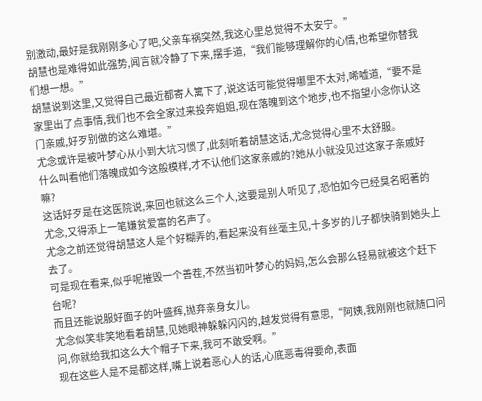别激动,最好是我刚刚多心了吧,父亲车祸突然,我这心里总觉得不太安宁。”
胡慧也是难得如此强势,闻言就冷静了下来,摆手道,“我们能够理解你的心情,也希望你替我们想一想。”
胡慧说到这里,又觉得自己最近都寄人篱下了,说这话可能觉得哪里不太对,唏嘘道,“要不是家里出了点事情,我们也不会全家过来投奔姐姐,现在落魄到这个地步,也不指望小念你认这门亲戚,好歹别做的这么难堪。”
尤念或许是被叶梦心从小到大坑习惯了,此刻听着胡慧这话,尤念觉得心里不太舒服。
什么叫看他们落魄成如今这般模样,才不认他们这家亲戚的?她从小就没见过这家子亲戚好嘛?
这话好歹是在这医院说,来回也就这么三个人,这要是别人听见了,恐怕如今已经臭名昭著的尤念,又得添上一笔嫌贫爱富的名声了。
尤念之前还觉得胡慧这人是个好糊弄的,看起来没有丝毫主见,十多岁的儿子都快骑到她头上去了。
可是现在看来,似乎呢摧毁一个善茬,不然当初叶梦心的妈妈,怎么会那么轻易就被这个赶下台呢?
而且还能说服好面子的叶盛辉,抛弃亲身女儿。
尤念似笑非笑地看着胡慧,见她眼神躲躲闪闪的,越发觉得有意思,“阿姨,我刚刚也就随口问问,你就给我扣这么大个帽子下来,我可不敢受啊。”
现在这些人是不是都这样,嘴上说着恶心人的话,心底恶毒得要命,表面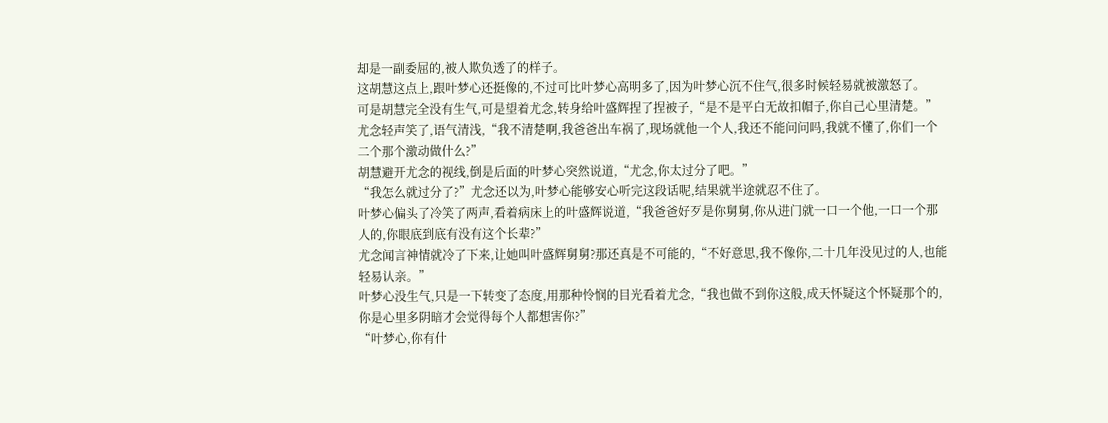却是一副委屈的,被人欺负透了的样子。
这胡慧这点上,跟叶梦心还挺像的,不过可比叶梦心高明多了,因为叶梦心沉不住气,很多时候轻易就被激怒了。
可是胡慧完全没有生气,可是望着尤念,转身给叶盛辉捏了捏被子,“是不是平白无故扣帽子,你自己心里清楚。”
尤念轻声笑了,语气清浅,“我不清楚啊,我爸爸出车祸了,现场就他一个人,我还不能问问吗,我就不懂了,你们一个二个那个激动做什么?”
胡慧避开尤念的视线,倒是后面的叶梦心突然说道,“尤念,你太过分了吧。”
“我怎么就过分了?”尤念还以为,叶梦心能够安心听完这段话呢,结果就半途就忍不住了。
叶梦心偏头了冷笑了两声,看着病床上的叶盛辉说道,“我爸爸好歹是你舅舅,你从进门就一口一个他,一口一个那人的,你眼底到底有没有这个长辈?”
尤念闻言神情就冷了下来,让她叫叶盛辉舅舅?那还真是不可能的,“不好意思,我不像你,二十几年没见过的人,也能轻易认亲。”
叶梦心没生气,只是一下转变了态度,用那种怜悯的目光看着尤念,“我也做不到你这般,成天怀疑这个怀疑那个的,你是心里多阴暗才会觉得每个人都想害你?”
“叶梦心,你有什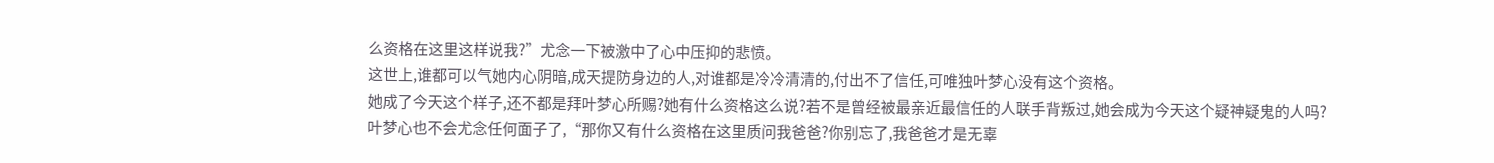么资格在这里这样说我?”尤念一下被激中了心中压抑的悲愤。
这世上,谁都可以气她内心阴暗,成天提防身边的人,对谁都是冷冷清清的,付出不了信任,可唯独叶梦心没有这个资格。
她成了今天这个样子,还不都是拜叶梦心所赐?她有什么资格这么说?若不是曾经被最亲近最信任的人联手背叛过,她会成为今天这个疑神疑鬼的人吗?
叶梦心也不会尤念任何面子了,“那你又有什么资格在这里质问我爸爸?你别忘了,我爸爸才是无辜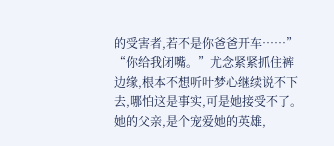的受害者,若不是你爸爸开车……”
“你给我闭嘴。”尤念紧紧抓住裤边缘,根本不想听叶梦心继续说不下去,哪怕这是事实,可是她接受不了。
她的父亲,是个宠爱她的英雄,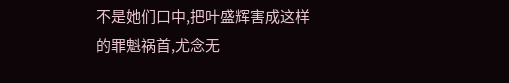不是她们口中,把叶盛辉害成这样的罪魁祸首,尤念无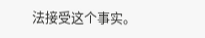法接受这个事实。